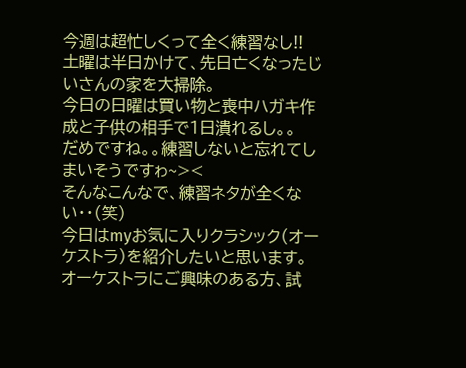今週は超忙しくって全く練習なし!!
土曜は半日かけて、先日亡くなったじいさんの家を大掃除。
今日の日曜は買い物と喪中ハガキ作成と子供の相手で1日潰れるし。。
だめですね。。練習しないと忘れてしまいそうですゎ~><
そんなこんなで、練習ネタが全くない・・(笑)
今日はmyお気に入りクラシック(オーケストラ)を紹介したいと思います。
オーケストラにご興味のある方、試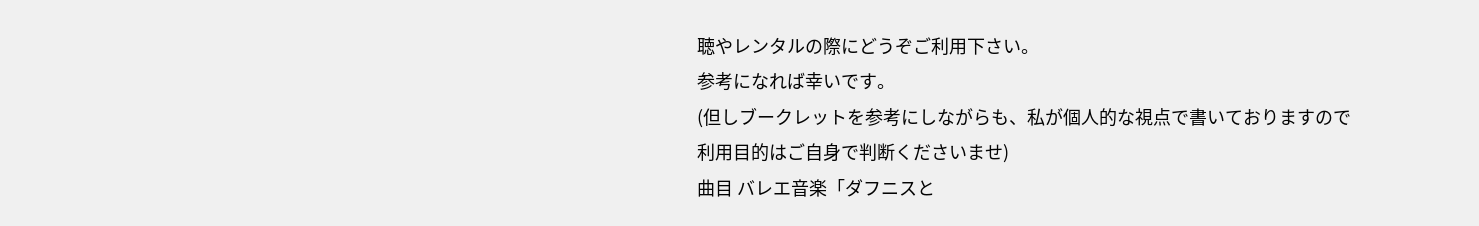聴やレンタルの際にどうぞご利用下さい。
参考になれば幸いです。
(但しブークレットを参考にしながらも、私が個人的な視点で書いておりますので
利用目的はご自身で判断くださいませ)
曲目 バレエ音楽「ダフニスと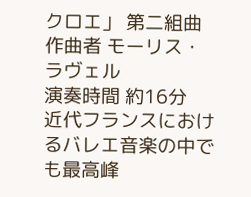クロエ」 第二組曲
作曲者 モーリス・ラヴェル
演奏時間 約16分
近代フランスにおけるバレエ音楽の中でも最高峰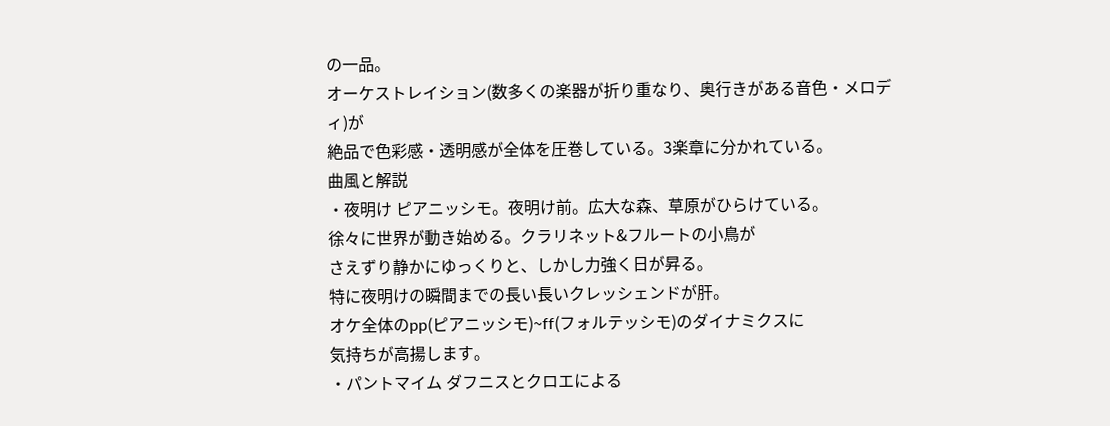の一品。
オーケストレイション(数多くの楽器が折り重なり、奥行きがある音色・メロディ)が
絶品で色彩感・透明感が全体を圧巻している。3楽章に分かれている。
曲風と解説
・夜明け ピアニッシモ。夜明け前。広大な森、草原がひらけている。
徐々に世界が動き始める。クラリネット&フルートの小鳥が
さえずり静かにゆっくりと、しかし力強く日が昇る。
特に夜明けの瞬間までの長い長いクレッシェンドが肝。
オケ全体のpp(ピアニッシモ)~ff(フォルテッシモ)のダイナミクスに
気持ちが高揚します。
・パントマイム ダフニスとクロエによる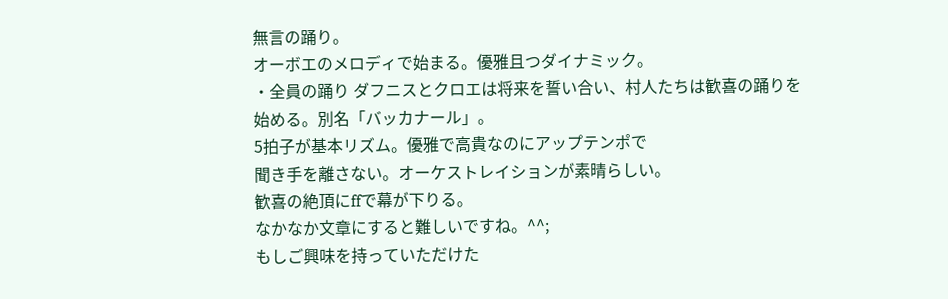無言の踊り。
オーボエのメロディで始まる。優雅且つダイナミック。
・全員の踊り ダフニスとクロエは将来を誓い合い、村人たちは歓喜の踊りを
始める。別名「バッカナール」。
5拍子が基本リズム。優雅で高貴なのにアップテンポで
聞き手を離さない。オーケストレイションが素晴らしい。
歓喜の絶頂にffで幕が下りる。
なかなか文章にすると難しいですね。^^;
もしご興味を持っていただけた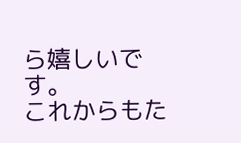ら嬉しいです。
これからもた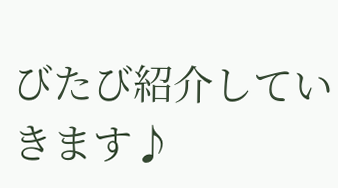びたび紹介していきます♪